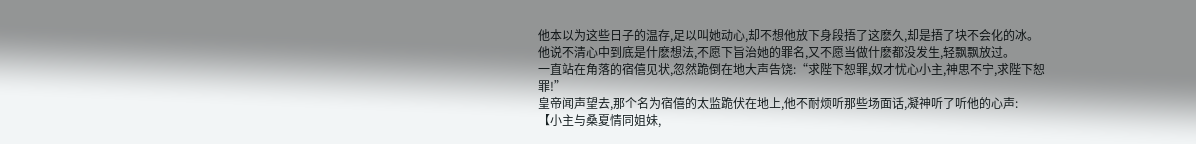他本以为这些日子的温存,足以叫她动心,却不想他放下身段捂了这麽久,却是捂了块不会化的冰。
他说不清心中到底是什麽想法,不愿下旨治她的罪名,又不愿当做什麽都没发生,轻飘飘放过。
一直站在角落的宿僖见状,忽然跪倒在地大声告饶:“求陛下恕罪,奴才忧心小主,神思不宁,求陛下恕罪!”
皇帝闻声望去,那个名为宿僖的太监跪伏在地上,他不耐烦听那些场面话,凝神听了听他的心声:
【小主与桑夏情同姐妹,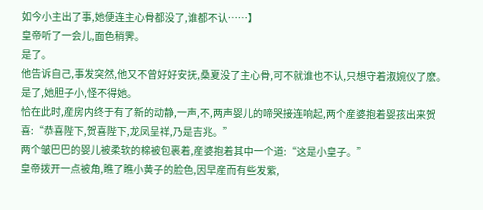如今小主出了事,她便连主心骨都没了,谁都不认……】
皇帝听了一会儿,面色稍霁。
是了。
他告诉自己,事发突然,他又不曾好好安抚,桑夏没了主心骨,可不就谁也不认,只想守着淑婉仪了麽。
是了,她胆子小,怪不得她。
恰在此时,産房内终于有了新的动静,一声,不,两声婴儿的啼哭接连响起,两个産婆抱着婴孩出来贺喜:“恭喜陛下,贺喜陛下,龙凤呈祥,乃是吉兆。”
两个皱巴巴的婴儿被柔软的棉被包裹着,産婆抱着其中一个道:“这是小皇子。”
皇帝拨开一点被角,瞧了瞧小黄子的脸色,因早産而有些发紫,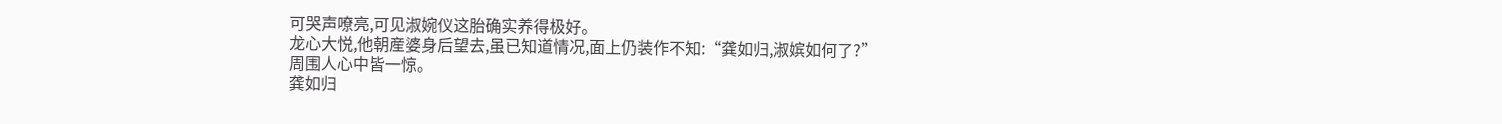可哭声嘹亮,可见淑婉仪这胎确实养得极好。
龙心大悦,他朝産婆身后望去,虽已知道情况,面上仍装作不知:“龚如归,淑嫔如何了?”
周围人心中皆一惊。
龚如归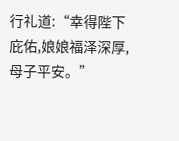行礼道:“幸得陛下庇佑,娘娘福泽深厚,母子平安。”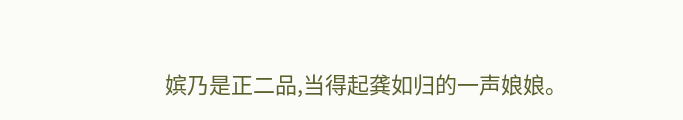嫔乃是正二品,当得起龚如归的一声娘娘。